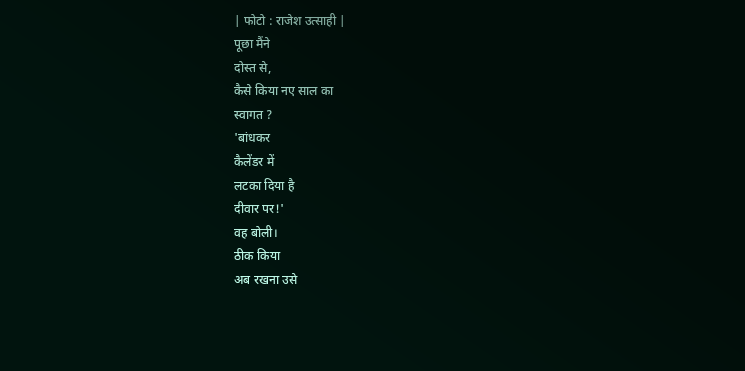| फोटो : राजेश उत्साही |
पूछा मैंने
दोस्त से,
कैसे किया नए साल का
स्वागत ?
'बांधकर
कैलेंडर में
लटका दिया है
दीवार पर!'
वह बोली।
ठीक किया
अब रखना उसे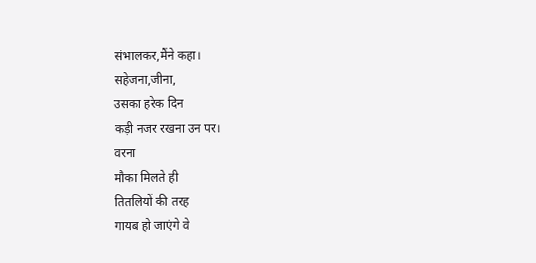संभालकर,मैंने कहा।
सहेजना,जीना,
उसका हरेक दिन
कड़ी नजर रखना उन पर।
वरना
मौका मिलते ही
तितलियों की तरह
गायब हो जाएंगे वे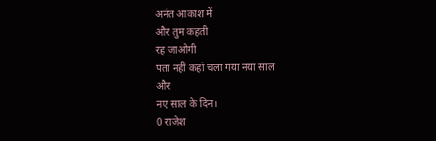अनंत आकाश में
और तुम कहती
रह जाओगी
पता नहीं कहां चला गया नया साल
और
नए साल के दिन।
0 राजेश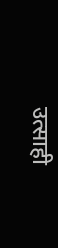उत्साही